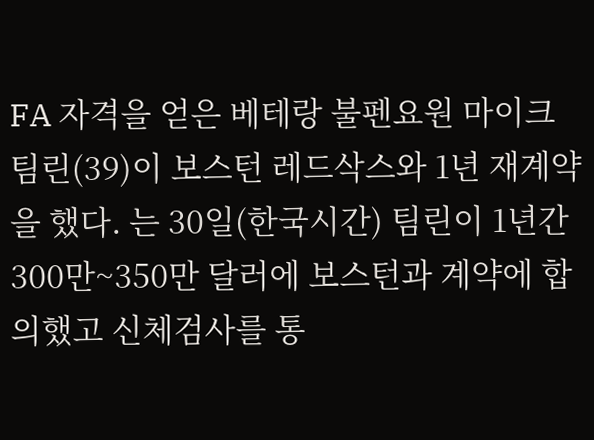FA 자격을 얻은 베테랑 불펜요원 마이크 팀린(39)이 보스턴 레드삭스와 1년 재계약을 했다. 는 30일(한국시간) 팀린이 1년간 300만~350만 달러에 보스턴과 계약에 합의했고 신체검사를 통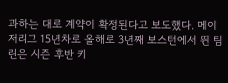과하는 대로 계약이 확정된다고 보도했다. 메이저리그 15년차로 올해로 3년째 보스턴에서 뛴 팀린은 시즌 후반 키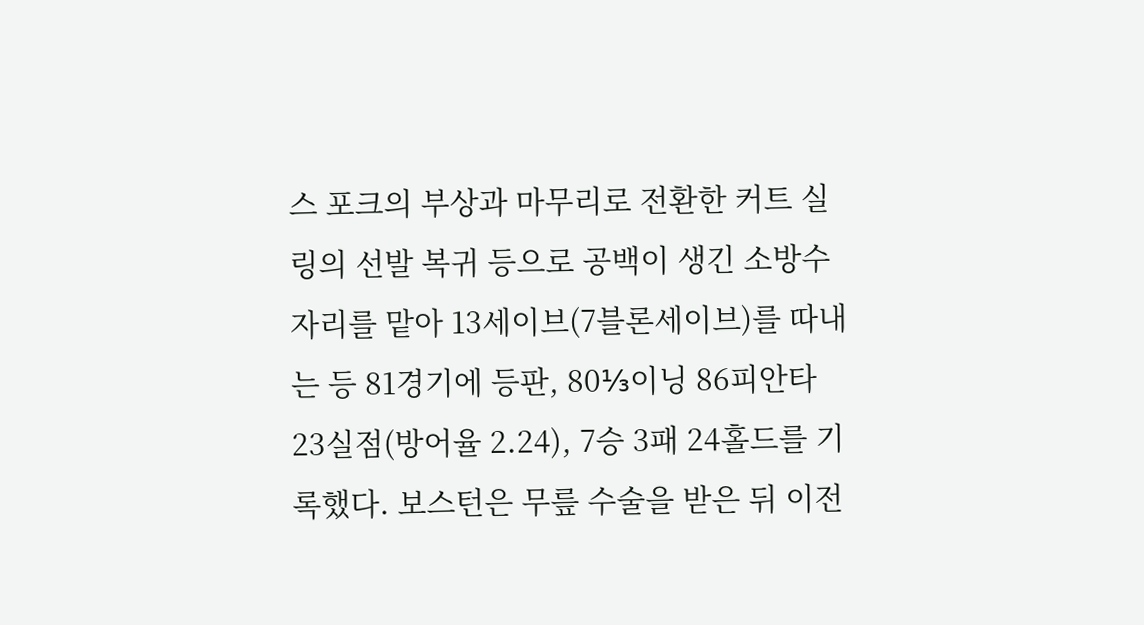스 포크의 부상과 마무리로 전환한 커트 실링의 선발 복귀 등으로 공백이 생긴 소방수 자리를 맡아 13세이브(7블론세이브)를 따내는 등 81경기에 등판, 80⅓이닝 86피안타 23실점(방어율 2.24), 7승 3패 24홀드를 기록했다. 보스턴은 무릎 수술을 받은 뒤 이전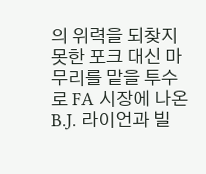의 위력을 되찾지 못한 포크 대신 마무리를 맡을 투수로 FA 시장에 나온 B.J. 라이언과 빌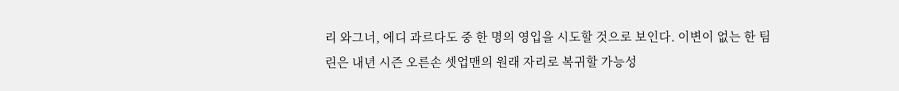리 와그너, 에디 과르다도 중 한 명의 영입을 시도할 것으로 보인다. 이변이 없는 한 팀린은 내년 시즌 오른손 셋업맨의 원래 자리로 복귀할 가능성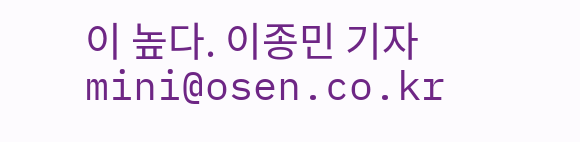이 높다. 이종민 기자 mini@osen.co.kr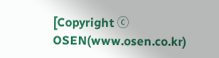[Copyright ⓒ OSEN(www.osen.co.kr)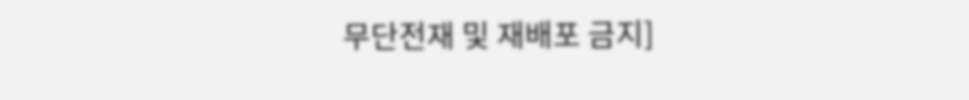무단전재 및 재배포 금지]